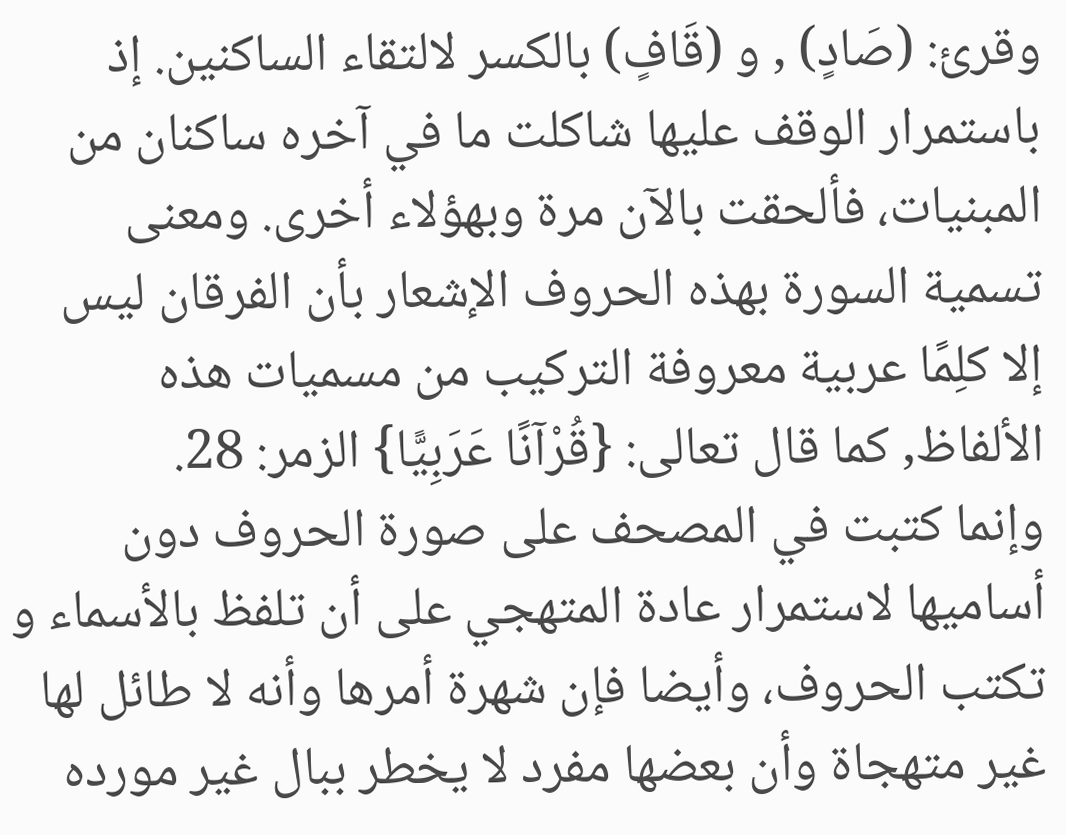وقرئ: (صَادٍ) , و (قَافٍ) بالكسر لالتقاء الساكنين. إذ باستمرار الوقف عليها شاكلت ما في آخره ساكنان من المبنيات، فألحقت بالآن مرة وبهؤلاء أخرى. ومعنى تسمية السورة بهذه الحروف الإشعار بأن الفرقان ليس إلا كلِمًا عربية معروفة التركيب من مسميات هذه الألفاظ, كما قال تعالى: {قُرْآنًا عَرَبِيًّا} الزمر: 28.
وإنما كتبت في المصحف على صورة الحروف دون أساميها لاستمرار عادة المتهجي على أن تلفظ بالأسماء و تكتب الحروف، وأيضا فإن شهرة أمرها وأنه لا طائل لها غير متهجاة وأن بعضها مفرد لا يخطر ببال غير مورده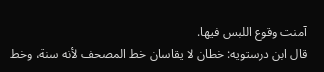آمنت وقوع اللبس فيها.
قال ابن درستويه: خطان لا يقاسان خط المصحف لأنه سنة، وخط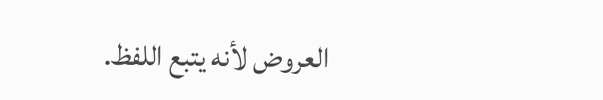العروض لأنه يتبع اللفظ.